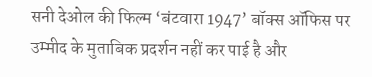सनी देओल की फिल्म ‘बंटवारा 1947’ बॉक्स ऑफिस पर उम्मीद के मुताबिक प्रदर्शन नहीं कर पाई है और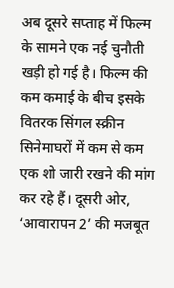अब दूसरे सप्ताह में फिल्म के सामने एक नई चुनौती खड़ी हो गई है। फिल्म की कम कमाई के बीच इसके वितरक सिंगल स्क्रीन सिनेमाघरों में कम से कम एक शो जारी रखने की मांग कर रहे हैं। दूसरी ओर, ‘आवारापन 2’ की मजबूत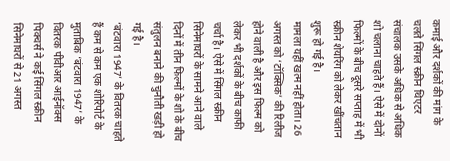कमाई और दर्शकों की मांग के चलते सिंगल स्क्रीन थिएटर संचालक उसके अधिक से अधिक शो चलाना चाहते हैं। ऐसे में दोनों फिल्मों के बीच दूसरे सप्ताह में भी स्क्रीन शेयरिंग को लेकर खींचतान शुरू हो गई है।
मामला यहीं खत्म नहीं होता। 26 अगस्त को ‘टॉक्सिक’ की रिलीज होने वाली है और इस फिल्म को लेकर भी दर्शकों के बीच काफी चर्चा है। ऐसे में सिंगल स्क्रीन सिनेमाघरों के सामने आने वाले दिनों में तीन फिल्मों के शो के बीच संतुलन बनाने की चुनौती खड़ी हो गई है।
‘बंटवारा 1947’ के वितरक चाहते हैं कम से कम एक शोरिपोर्ट के मुताबिक ‘बंटवारा 1947’ के वितरक पीवीआर आईनॉक्स पिक्चर्स ने कई सिंगल स्क्रीन सिनेमाघरों से 21 अगस्त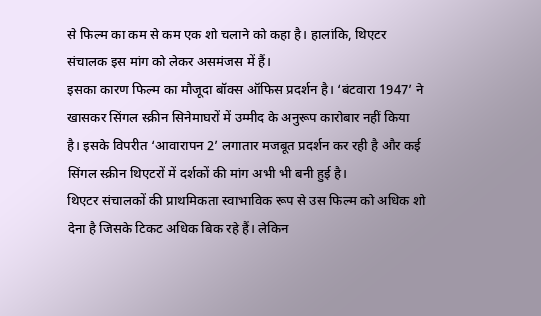से फिल्म का कम से कम एक शो चलाने को कहा है। हालांकि, थिएटर संचालक इस मांग को लेकर असमंजस में हैं।
इसका कारण फिल्म का मौजूदा बॉक्स ऑफिस प्रदर्शन है। ‘बंटवारा 1947’ ने खासकर सिंगल स्क्रीन सिनेमाघरों में उम्मीद के अनुरूप कारोबार नहीं किया है। इसके विपरीत ‘आवारापन 2’ लगातार मजबूत प्रदर्शन कर रही है और कई सिंगल स्क्रीन थिएटरों में दर्शकों की मांग अभी भी बनी हुई है।
थिएटर संचालकों की प्राथमिकता स्वाभाविक रूप से उस फिल्म को अधिक शो देना है जिसके टिकट अधिक बिक रहे हैं। लेकिन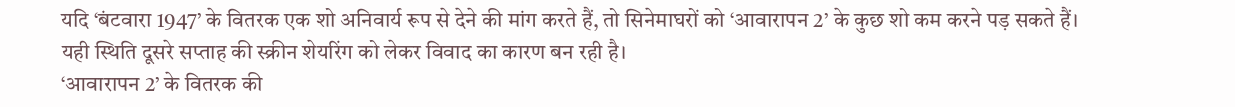यदि ‘बंटवारा 1947’ के वितरक एक शो अनिवार्य रूप से देने की मांग करते हैं, तो सिनेमाघरों को ‘आवारापन 2’ के कुछ शो कम करने पड़ सकते हैं।
यही स्थिति दूसरे सप्ताह की स्क्रीन शेयरिंग को लेकर विवाद का कारण बन रही है।
‘आवारापन 2’ के वितरक की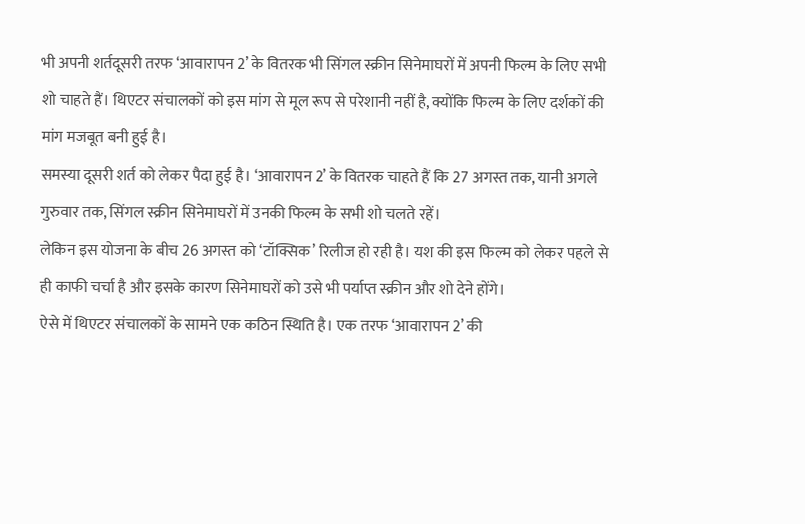भी अपनी शर्तदूसरी तरफ ‘आवारापन 2’ के वितरक भी सिंगल स्क्रीन सिनेमाघरों में अपनी फिल्म के लिए सभी शो चाहते हैं। थिएटर संचालकों को इस मांग से मूल रूप से परेशानी नहीं है, क्योंकि फिल्म के लिए दर्शकों की मांग मजबूत बनी हुई है।
समस्या दूसरी शर्त को लेकर पैदा हुई है। ‘आवारापन 2’ के वितरक चाहते हैं कि 27 अगस्त तक, यानी अगले गुरुवार तक, सिंगल स्क्रीन सिनेमाघरों में उनकी फिल्म के सभी शो चलते रहें।
लेकिन इस योजना के बीच 26 अगस्त को ‘टॉक्सिक’ रिलीज हो रही है। यश की इस फिल्म को लेकर पहले से ही काफी चर्चा है और इसके कारण सिनेमाघरों को उसे भी पर्याप्त स्क्रीन और शो देने होंगे।
ऐसे में थिएटर संचालकों के सामने एक कठिन स्थिति है। एक तरफ ‘आवारापन 2’ की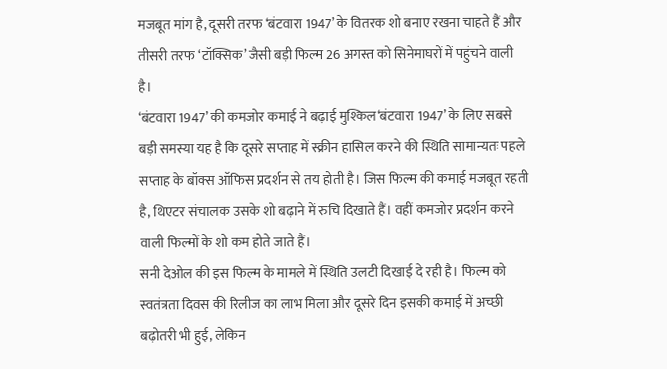मजबूत मांग है, दूसरी तरफ ‘बंटवारा 1947’ के वितरक शो बनाए रखना चाहते हैं और तीसरी तरफ ‘टॉक्सिक’ जैसी बड़ी फिल्म 26 अगस्त को सिनेमाघरों में पहुंचने वाली है।
‘बंटवारा 1947’ की कमजोर कमाई ने बढ़ाई मुश्किल‘बंटवारा 1947’ के लिए सबसे बड़ी समस्या यह है कि दूसरे सप्ताह में स्क्रीन हासिल करने की स्थिति सामान्यतः पहले सप्ताह के बॉक्स ऑफिस प्रदर्शन से तय होती है। जिस फिल्म की कमाई मजबूत रहती है, थिएटर संचालक उसके शो बढ़ाने में रुचि दिखाते हैं। वहीं कमजोर प्रदर्शन करने वाली फिल्मों के शो कम होते जाते हैं।
सनी देओल की इस फिल्म के मामले में स्थिति उलटी दिखाई दे रही है। फिल्म को स्वतंत्रता दिवस की रिलीज का लाभ मिला और दूसरे दिन इसकी कमाई में अच्छी बढ़ोतरी भी हुई, लेकिन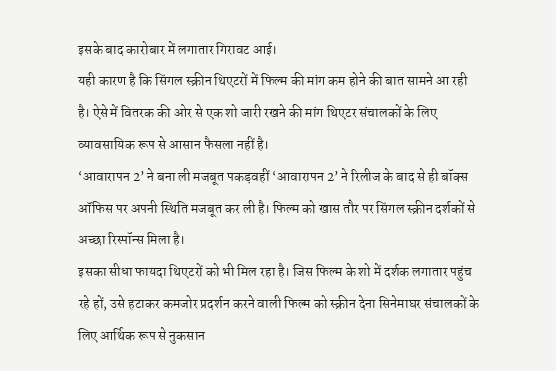इसके बाद कारोबार में लगातार गिरावट आई।
यही कारण है कि सिंगल स्क्रीन थिएटरों में फिल्म की मांग कम होने की बात सामने आ रही है। ऐसे में वितरक की ओर से एक शो जारी रखने की मांग थिएटर संचालकों के लिए व्यावसायिक रूप से आसान फैसला नहीं है।
‘आवारापन 2’ ने बना ली मजबूत पकड़वहीं ‘आवारापन 2’ ने रिलीज के बाद से ही बॉक्स ऑफिस पर अपनी स्थिति मजबूत कर ली है। फिल्म को खास तौर पर सिंगल स्क्रीन दर्शकों से अच्छा रिस्पॉन्स मिला है।
इसका सीधा फायदा थिएटरों को भी मिल रहा है। जिस फिल्म के शो में दर्शक लगातार पहुंच रहे हों, उसे हटाकर कमजोर प्रदर्शन करने वाली फिल्म को स्क्रीन देना सिनेमाघर संचालकों के लिए आर्थिक रूप से नुकसान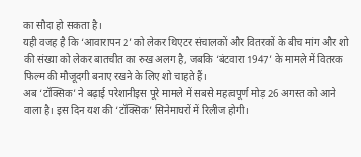का सौदा हो सकता है।
यही वजह है कि ‘आवारापन 2’ को लेकर थिएटर संचालकों और वितरकों के बीच मांग और शो की संख्या को लेकर बातचीत का रुख अलग है, जबकि ‘बंटवारा 1947’ के मामले में वितरक फिल्म की मौजूदगी बनाए रखने के लिए शो चाहते हैं।
अब ‘टॉक्सिक’ ने बढ़ाई परेशानीइस पूरे मामले में सबसे महत्वपूर्ण मोड़ 26 अगस्त को आने वाला है। इस दिन यश की ‘टॉक्सिक’ सिनेमाघरों में रिलीज होगी।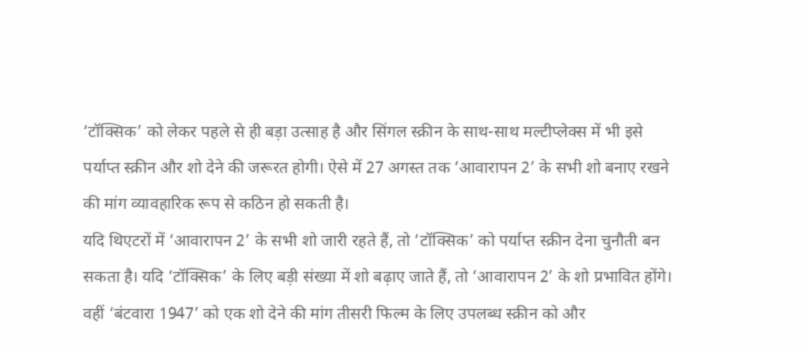‘टॉक्सिक’ को लेकर पहले से ही बड़ा उत्साह है और सिंगल स्क्रीन के साथ-साथ मल्टीप्लेक्स में भी इसे पर्याप्त स्क्रीन और शो देने की जरूरत होगी। ऐसे में 27 अगस्त तक ‘आवारापन 2’ के सभी शो बनाए रखने की मांग व्यावहारिक रूप से कठिन हो सकती है।
यदि थिएटरों में ‘आवारापन 2’ के सभी शो जारी रहते हैं, तो ‘टॉक्सिक’ को पर्याप्त स्क्रीन देना चुनौती बन सकता है। यदि ‘टॉक्सिक’ के लिए बड़ी संख्या में शो बढ़ाए जाते हैं, तो ‘आवारापन 2’ के शो प्रभावित होंगे। वहीं ‘बंटवारा 1947’ को एक शो देने की मांग तीसरी फिल्म के लिए उपलब्ध स्क्रीन को और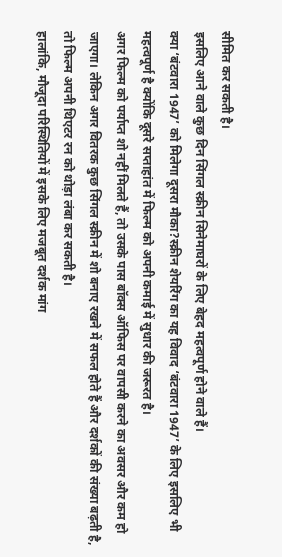सीमित कर सकती है।
इसलिए आने वाले कुछ दिन सिंगल स्क्रीन सिनेमाघरों के लिए बेहद महत्वपूर्ण होने वाले हैं।
क्या ‘बंटवारा 1947’ को मिलेगा दूसरा मौका?स्क्रीन शेयरिंग का यह विवाद ‘बंटवारा 1947’ के लिए इसलिए भी महत्वपूर्ण है क्योंकि दूसरे सप्ताहांत में फिल्म को अपनी कमाई में सुधार की जरूरत है।
अगर फिल्म को पर्याप्त शो नहीं मिलते हैं, तो उसके पास बॉक्स ऑफिस पर वापसी करने का अवसर और कम हो जाएगा। लेकिन अगर वितरक कुछ सिंगल स्क्रीन में शो बनाए रखने में सफल होते हैं और दर्शकों की संख्या बढ़ती है, तो फिल्म अपनी थिएटर रन को थोड़ा लंबा कर सकती है।
हालांकि, मौजूदा परिस्थितियों में इसके लिए मजबूत दर्शक मांग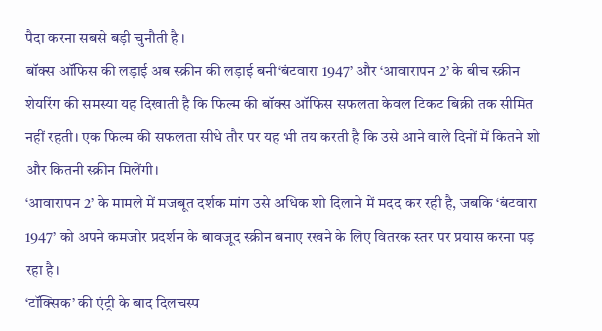पैदा करना सबसे बड़ी चुनौती है।
बॉक्स ऑफिस की लड़ाई अब स्क्रीन की लड़ाई बनी‘बंटवारा 1947’ और ‘आवारापन 2’ के बीच स्क्रीन शेयरिंग की समस्या यह दिखाती है कि फिल्म की बॉक्स ऑफिस सफलता केवल टिकट बिक्री तक सीमित नहीं रहती। एक फिल्म की सफलता सीधे तौर पर यह भी तय करती है कि उसे आने वाले दिनों में कितने शो और कितनी स्क्रीन मिलेंगी।
‘आवारापन 2’ के मामले में मजबूत दर्शक मांग उसे अधिक शो दिलाने में मदद कर रही है, जबकि ‘बंटवारा 1947’ को अपने कमजोर प्रदर्शन के बावजूद स्क्रीन बनाए रखने के लिए वितरक स्तर पर प्रयास करना पड़ रहा है।
‘टॉक्सिक’ की एंट्री के बाद दिलचस्प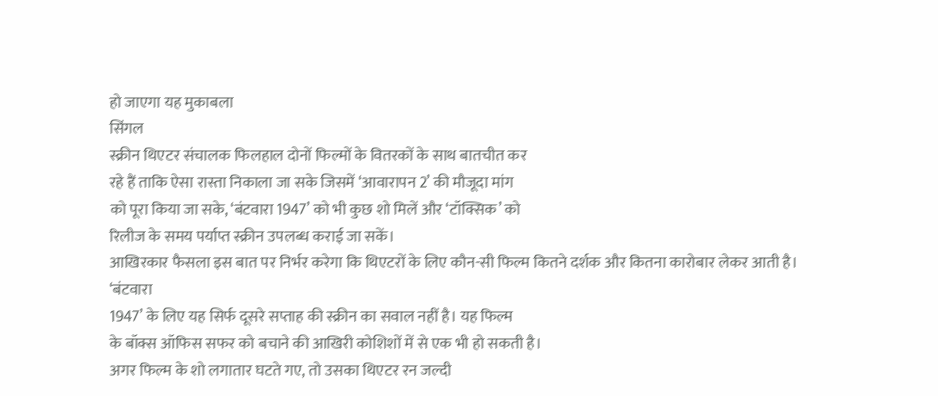हो जाएगा यह मुकाबला
सिंगल
स्क्रीन थिएटर संचालक फिलहाल दोनों फिल्मों के वितरकों के साथ बातचीत कर
रहे हैं ताकि ऐसा रास्ता निकाला जा सके जिसमें ‘आवारापन 2’ की मौजूदा मांग
को पूरा किया जा सके, ‘बंटवारा 1947’ को भी कुछ शो मिलें और ‘टॉक्सिक’ को
रिलीज के समय पर्याप्त स्क्रीन उपलब्ध कराई जा सकें।
आखिरकार फैसला इस बात पर निर्भर करेगा कि थिएटरों के लिए कौन-सी फिल्म कितने दर्शक और कितना कारोबार लेकर आती है।
‘बंटवारा
1947’ के लिए यह सिर्फ दूसरे सप्ताह की स्क्रीन का सवाल नहीं है। यह फिल्म
के बॉक्स ऑफिस सफर को बचाने की आखिरी कोशिशों में से एक भी हो सकती है।
अगर फिल्म के शो लगातार घटते गए, तो उसका थिएटर रन जल्दी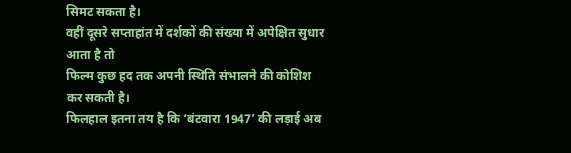सिमट सकता है।
वहीं दूसरे सप्ताहांत में दर्शकों की संख्या में अपेक्षित सुधार आता है तो
फिल्म कुछ हद तक अपनी स्थिति संभालने की कोशिश कर सकती है।
फिलहाल इतना तय है कि ‘बंटवारा 1947’ की लड़ाई अब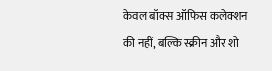केवल बॉक्स ऑफिस कलेक्शन की नहीं, बल्कि स्क्रीन और शो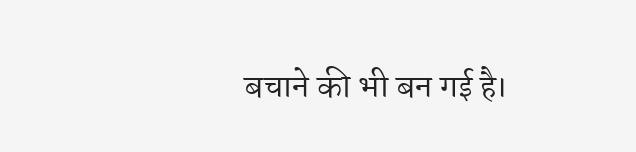बचाने की भी बन गई है।